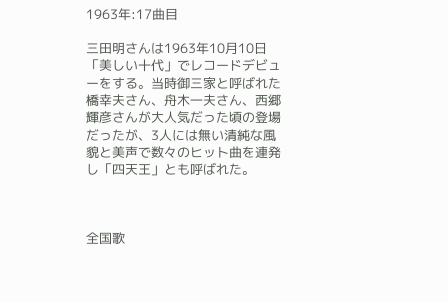1963年:17曲目

三田明さんは1963年10月10日「美しい十代」でレコードデビューをする。当時御三家と呼ばれた橋幸夫さん、舟木一夫さん、西郷輝彦さんが大人気だった頃の登場だったが、3人には無い清純な風貌と美声で数々のヒット曲を連発し「四天王」とも呼ばれた。



全国歌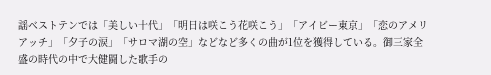謡ベストテンでは「美しい十代」「明日は咲こう花咲こう」「アイビー東京」「恋のアメリアッチ」「夕子の涙」「サロマ湖の空」などなど多くの曲が1位を獲得している。御三家全盛の時代の中で大健闘した歌手の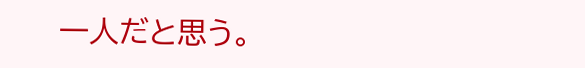一人だと思う。